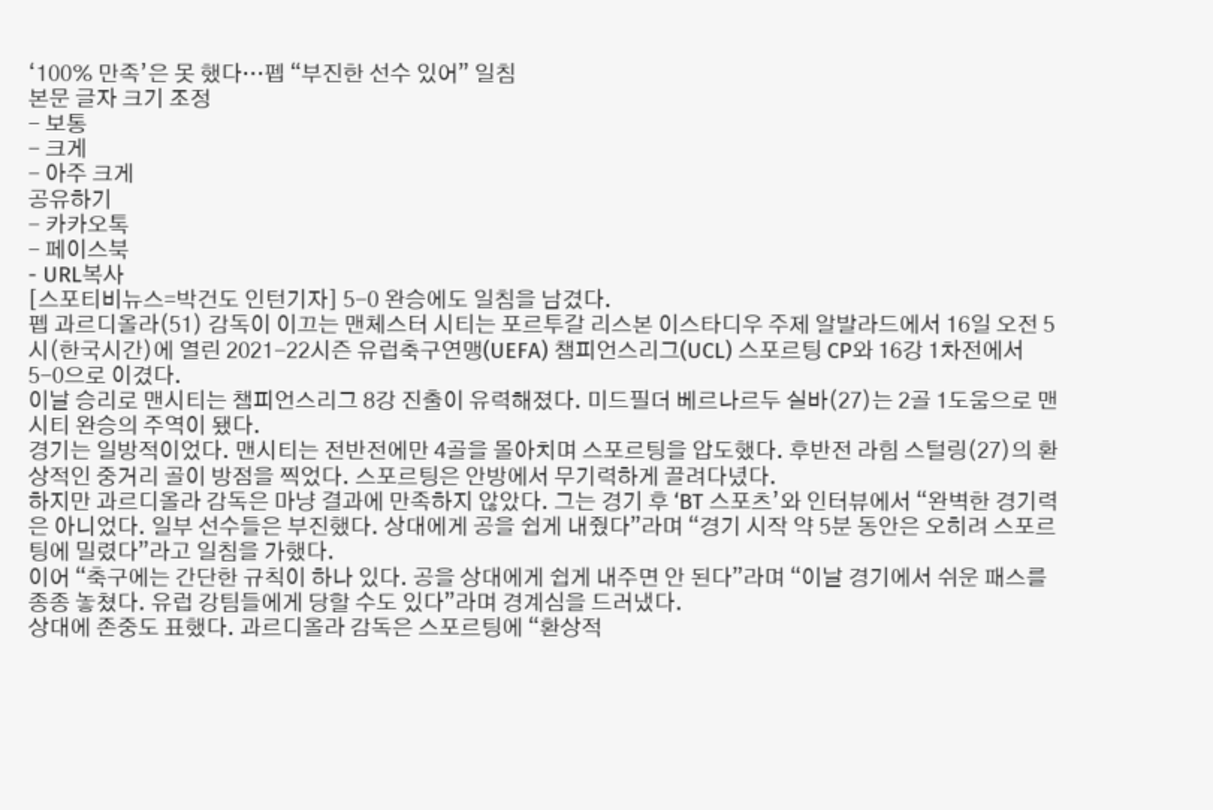‘100% 만족’은 못 했다…펩 “부진한 선수 있어” 일침
본문 글자 크기 조정
- 보통
- 크게
- 아주 크게
공유하기
- 카카오톡
- 페이스북
- URL복사
[스포티비뉴스=박건도 인턴기자] 5-0 완승에도 일침을 남겼다.
펩 과르디올라(51) 감독이 이끄는 맨체스터 시티는 포르투갈 리스본 이스타디우 주제 알발라드에서 16일 오전 5시(한국시간)에 열린 2021-22시즌 유럽축구연맹(UEFA) 챔피언스리그(UCL) 스포르팅 CP와 16강 1차전에서 5-0으로 이겼다.
이날 승리로 맨시티는 챔피언스리그 8강 진출이 유력해졌다. 미드필더 베르나르두 실바(27)는 2골 1도움으로 맨시티 완승의 주역이 됐다.
경기는 일방적이었다. 맨시티는 전반전에만 4골을 몰아치며 스포르팅을 압도했다. 후반전 라힘 스털링(27)의 환상적인 중거리 골이 방점을 찍었다. 스포르팅은 안방에서 무기력하게 끌려다녔다.
하지만 과르디올라 감독은 마냥 결과에 만족하지 않았다. 그는 경기 후 ‘BT 스포츠’와 인터뷰에서 “완벽한 경기력은 아니었다. 일부 선수들은 부진했다. 상대에게 공을 쉽게 내줬다”라며 “경기 시작 약 5분 동안은 오히려 스포르팅에 밀렸다”라고 일침을 가했다.
이어 “축구에는 간단한 규칙이 하나 있다. 공을 상대에게 쉽게 내주면 안 된다”라며 “이날 경기에서 쉬운 패스를 종종 놓쳤다. 유럽 강팀들에게 당할 수도 있다”라며 경계심을 드러냈다.
상대에 존중도 표했다. 과르디올라 감독은 스포르팅에 “환상적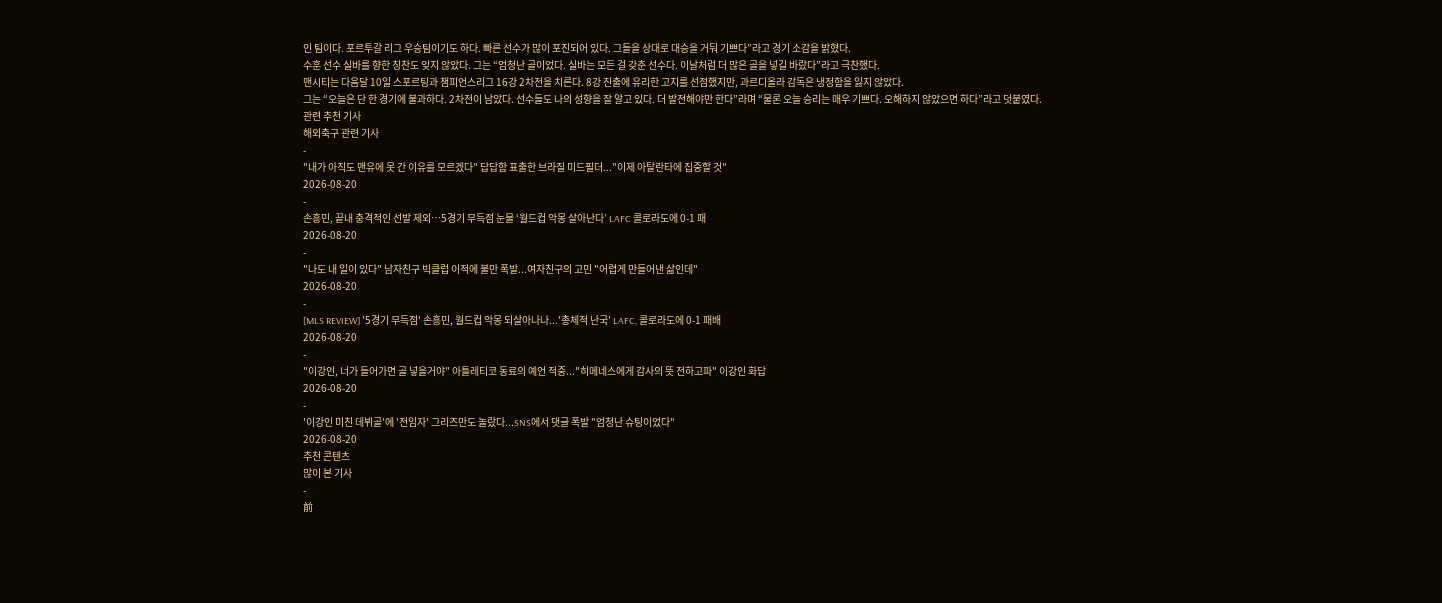인 팀이다. 포르투갈 리그 우승팀이기도 하다. 빠른 선수가 많이 포진되어 있다. 그들을 상대로 대승을 거둬 기쁘다”라고 경기 소감을 밝혔다.
수훈 선수 실바를 향한 칭찬도 잊지 않았다. 그는 “엄청난 골이었다. 실바는 모든 걸 갖춘 선수다. 이날처럼 더 많은 골을 넣길 바랐다”라고 극찬했다.
맨시티는 다음달 10일 스포르팅과 챔피언스리그 16강 2차전을 치른다. 8강 진출에 유리한 고지를 선점했지만, 과르디올라 감독은 냉정함을 잃지 않았다.
그는 “오늘은 단 한 경기에 불과하다. 2차전이 남았다. 선수들도 나의 성향을 잘 알고 있다. 더 발전해야만 한다”라며 “물론 오늘 승리는 매우 기쁘다. 오해하지 않았으면 하다”라고 덧붙였다.
관련 추천 기사
해외축구 관련 기사
-
"내가 아직도 맨유에 못 간 이유를 모르겠다" 답답함 표출한 브라질 미드필더..."이제 아탈란타에 집중할 것"
2026-08-20
-
손흥민, 끝내 충격적인 선발 제외…5경기 무득점 눈물 ‘월드컵 악몽 살아난다’ LAFC 콜로라도에 0-1 패
2026-08-20
-
"나도 내 일이 있다" 남자친구 빅클럽 이적에 불만 폭발...여자친구의 고민 "어렵게 만들어낸 삶인데"
2026-08-20
-
[MLS REVIEW] '5경기 무득점' 손흥민, 월드컵 악몽 되살아나나...'총체적 난국' LAFC, 콜로라도에 0-1 패배
2026-08-20
-
"이강인, 너가 들어가면 골 넣을거야" 아틀레티코 동료의 예언 적중..."히메네스에게 감사의 뜻 전하고파" 이강인 화답
2026-08-20
-
'이강인 미친 데뷔골'에 '전임자' 그리즈만도 놀랐다...SNS에서 댓글 폭발 "엄청난 슈팅이었다"
2026-08-20
추천 콘텐츠
많이 본 기사
-
前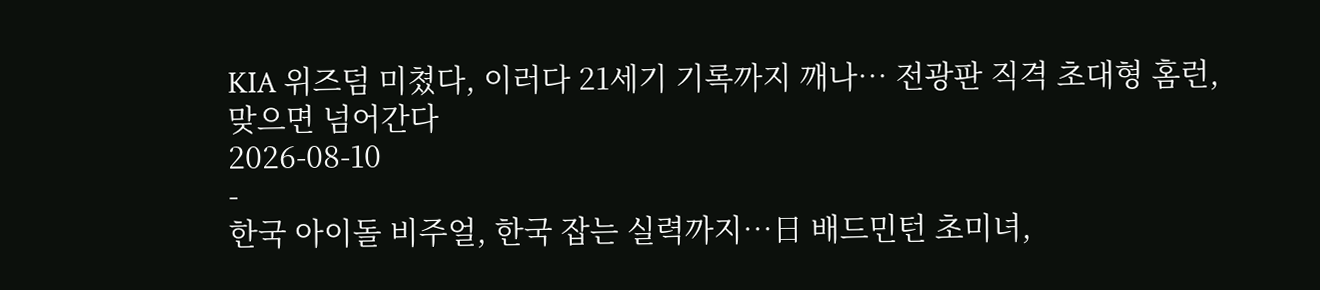KIA 위즈덤 미쳤다, 이러다 21세기 기록까지 깨나… 전광판 직격 초대형 홈런, 맞으면 넘어간다
2026-08-10
-
한국 아이돌 비주얼, 한국 잡는 실력까지…日 배드민턴 초미녀,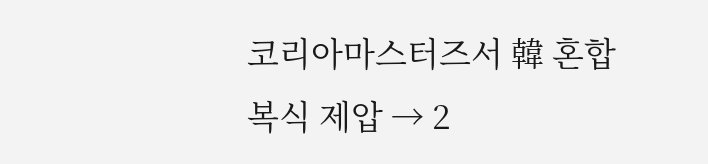코리아마스터즈서 韓 혼합복식 제압 → 2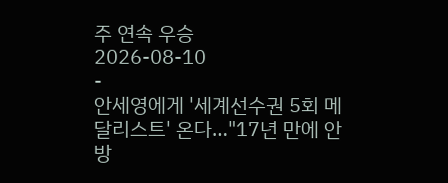주 연속 우승
2026-08-10
-
안세영에게 '세계선수권 5회 메달리스트' 온다…"17년 만에 안방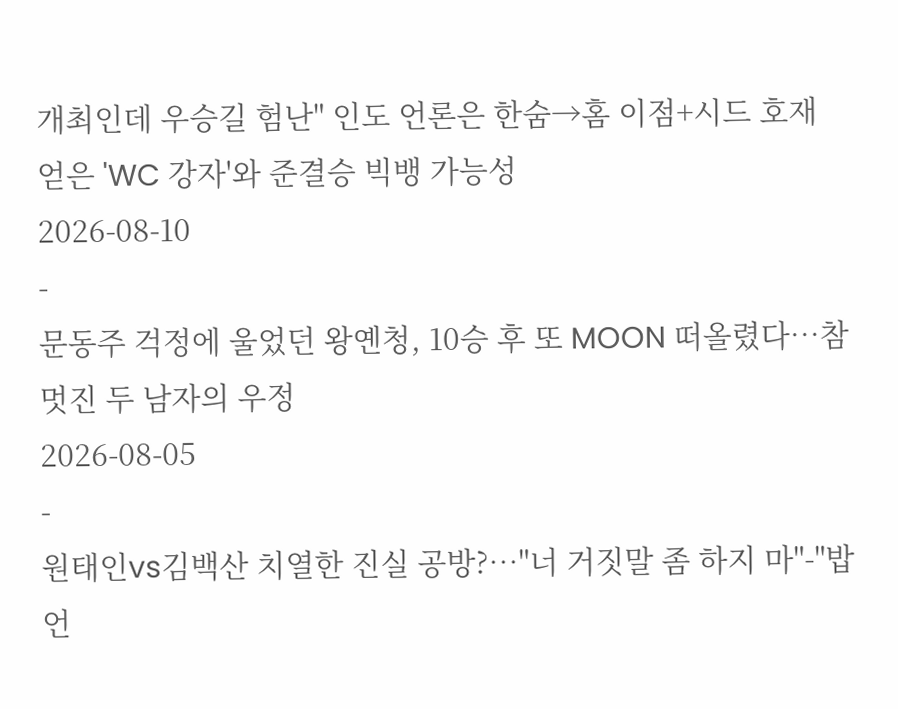개최인데 우승길 험난" 인도 언론은 한숨→홈 이점+시드 호재 얻은 'WC 강자'와 준결승 빅뱅 가능성
2026-08-10
-
문동주 걱정에 울었던 왕옌청, 10승 후 또 MOON 떠올렸다…참 멋진 두 남자의 우정
2026-08-05
-
원태인vs김백산 치열한 진실 공방?…"너 거짓말 좀 하지 마"-"밥 언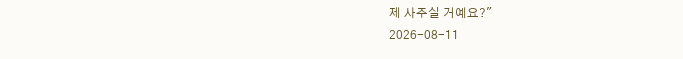제 사주실 거예요?"
2026-08-11